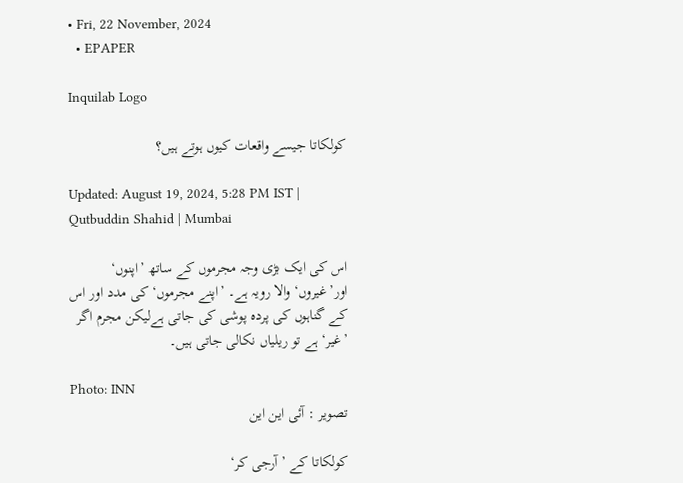• Fri, 22 November, 2024
  • EPAPER

Inquilab Logo

کولکاتا جیسے واقعات کیوں ہوتے ہیں؟

Updated: August 19, 2024, 5:28 PM IST | Qutbuddin Shahid | Mumbai

اس کی ایک بڑی وجہ مجرموں کے ساتھ ’اپنوں‘ اور’غیروں‘ والا رویہ ہے۔ ’اپنے مجرموں‘ کی مدد اور اس کے گناہوں کی پردہ پوشی کی جاتی ہےلیکن مجرم اگر ’غیر‘ ہے تو ریلیاں نکالی جاتی ہیں۔

Photo: INN
تصویر : آئی این این

کولکاتا کے ’آرجی کر‘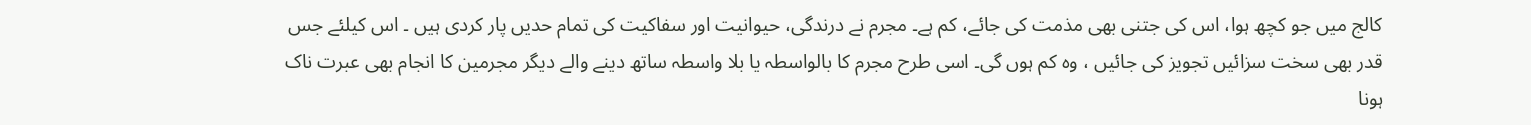کالج میں جو کچھ ہوا، اس کی جتنی بھی مذمت کی جائے، کم ہے۔ مجرم نے درندگی، حیوانیت اور سفاکیت کی تمام حدیں پار کردی ہیں ۔ اس کیلئے جس قدر بھی سخت سزائیں تجویز کی جائیں ، وہ کم ہوں گی۔ اسی طرح مجرم کا بالواسطہ یا بلا واسطہ ساتھ دینے والے دیگر مجرمین کا انجام بھی عبرت ناک ہونا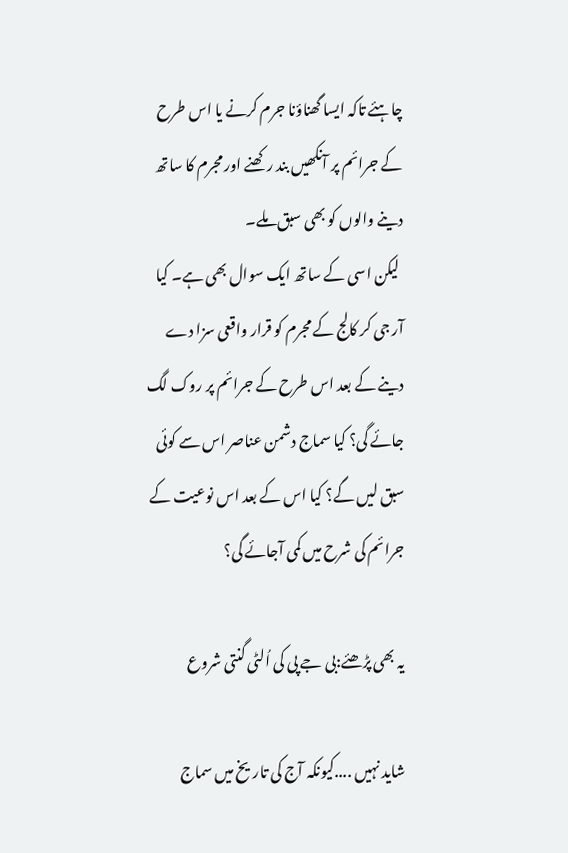چاہئے تاکہ ایسا گھناؤنا جرم کرنے یا اس طرح کے جرائم پر آنکھیں بند رکھنے اور مجرم کا ساتھ دینے والوں کو بھی سبق ملے۔
 لیکن اسی کے ساتھ ایک سوال بھی ہے۔ کیا آر جی کر کالج کے مجرم کو قرار واقعی سزا دے دینے کے بعد اس طرح کے جرائم پر روک لگ جائے گی؟ کیا سماج دشمن عناصر اس سے کوئی سبق لیں گے؟ کیا اس کے بعد اس نوعیت کے جرائم کی شرح میں کمی آجائے گی؟

یہ بھی پڑھئے:بی جے پی کی اُلٹی گنتی شروع

شاید نہیں ....کیونکہ آج کی تاریخ میں سماج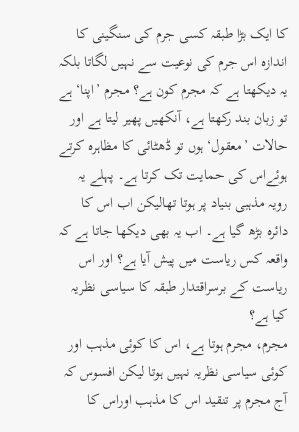کا ایک بڑا طبقہ کسی جرم کی سنگینی کا اندازہ اس جرم کی نوعیت سے نہیں لگاتا بلکہ یہ دیکھتا ہے کہ مجرم کون ہے؟ مجرم ’اپنا‘ ہے تو زبان بند رکھتا ہے، آنکھیں پھیر لیتا ہے اور حالات ’معقول‘ ہوں تو ڈھٹائی کا مظاہرہ کرتے ہوئےاس کی حمایت تک کرتا ہے۔ پہلے یہ رویہ مذہبی بنیاد پر ہوتا تھالیکن اب اس کا دائرہ بڑھ گیا ہے۔ اب یہ بھی دیکھا جاتا ہے کہ واقعہ کس ریاست میں پیش آیا ہے؟ اور اس ریاست کے برسراقتدار طبقہ کا سیاسی نظریہ کیا ہے؟
مجرم، مجرم ہوتا ہے، اس کا کوئی مذہب اور کوئی سیاسی نظریہ نہیں ہوتا لیکن افسوس کہ آج مجرم پر تنقید اس کا مذہب اوراس کا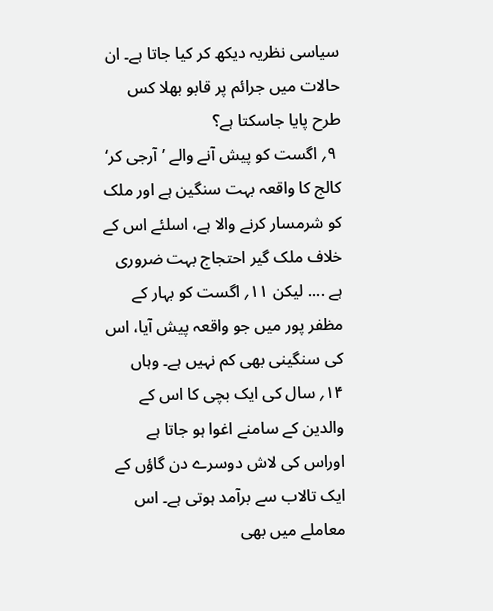سیاسی نظریہ دیکھ کر کیا جاتا ہے۔ ان حالات میں جرائم پر قابو بھلا کس طرح پایا جاسکتا ہے؟
 ۹؍ اگست کو پیش آنے والے ’آرجی کر‘ کالج کا واقعہ بہت سنگین ہے اور ملک کو شرمسار کرنے والا ہے، اسلئے اس کے خلاف ملک گیر احتجاج بہت ضروری ہے .... لیکن ۱۱؍ اگست کو بہار کے مظفر پور میں جو واقعہ پیش آیا، اس کی سنگینی بھی کم نہیں ہے۔ وہاں ۱۴؍ سال کی ایک بچی کا اس کے والدین کے سامنے اغوا ہو جاتا ہے اوراس کی لاش دوسرے دن گاؤں کے ایک تالاب سے برآمد ہوتی ہے۔ اس معاملے میں بھی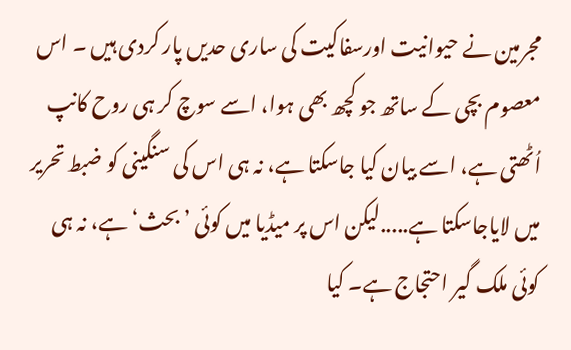مجرمین نے حیوانیت اورسفاکیت کی ساری حدیں پار کردی ہیں ۔ اس معصوم بچی کے ساتھ جو کچھ بھی ہوا، اسے سوچ کر ہی روح کانپ اُٹھتی ہے، اسے بیان کیا جاسکتا ہے، نہ ہی اس کی سنگینی کو ضبط تحریر میں لایاجاسکتا ہے.....لیکن اس پر میڈیا میں کوئی ’بحث‘ ہے، نہ ہی کوئی ملک گیر احتجاج ہے۔ کیا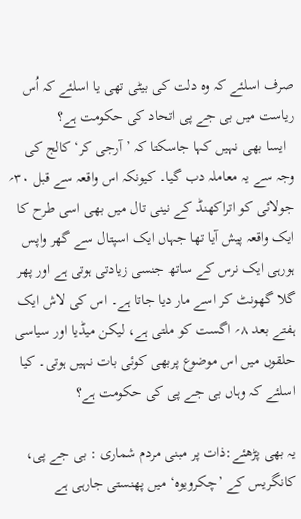صرف اسلئے کہ وہ دلت کی بیٹی تھی یا اسلئے کہ اُس ریاست میں بی جے پی اتحاد کی حکومت ہے؟
  ایسا بھی نہیں کہا جاسکتا کہ ’آرجی کر‘ کالج کی وجہ سے یہ معاملہ دب گیا۔ کیونکہ اس واقعہ سے قبل ۳۰؍ جولائی کو اتراکھنڈ کے نینی تال میں بھی اسی طرح کا ایک واقعہ پیش آیا تھا جہاں ایک اسپتال سے گھر واپس ہورہی ایک نرس کے ساتھ جنسی زیادتی ہوتی ہے اور پھر گلا گھونٹ کر اسے مار دیا جاتا ہے۔ اس کی لاش ایک ہفتے بعد ۸؍ اگست کو ملتی ہے، لیکن میڈیا اور سیاسی حلقوں میں اس موضوع پربھی کوئی بات نہیں ہوتی۔ کیا اسلئے کہ وہاں بی جے پی کی حکومت ہے؟

یہ بھی پڑھئے:ذات پر مبنی مردم شماری : بی جے پی، کانگریس کے ’چکرویوہ‘ میں پھنستی جارہی ہے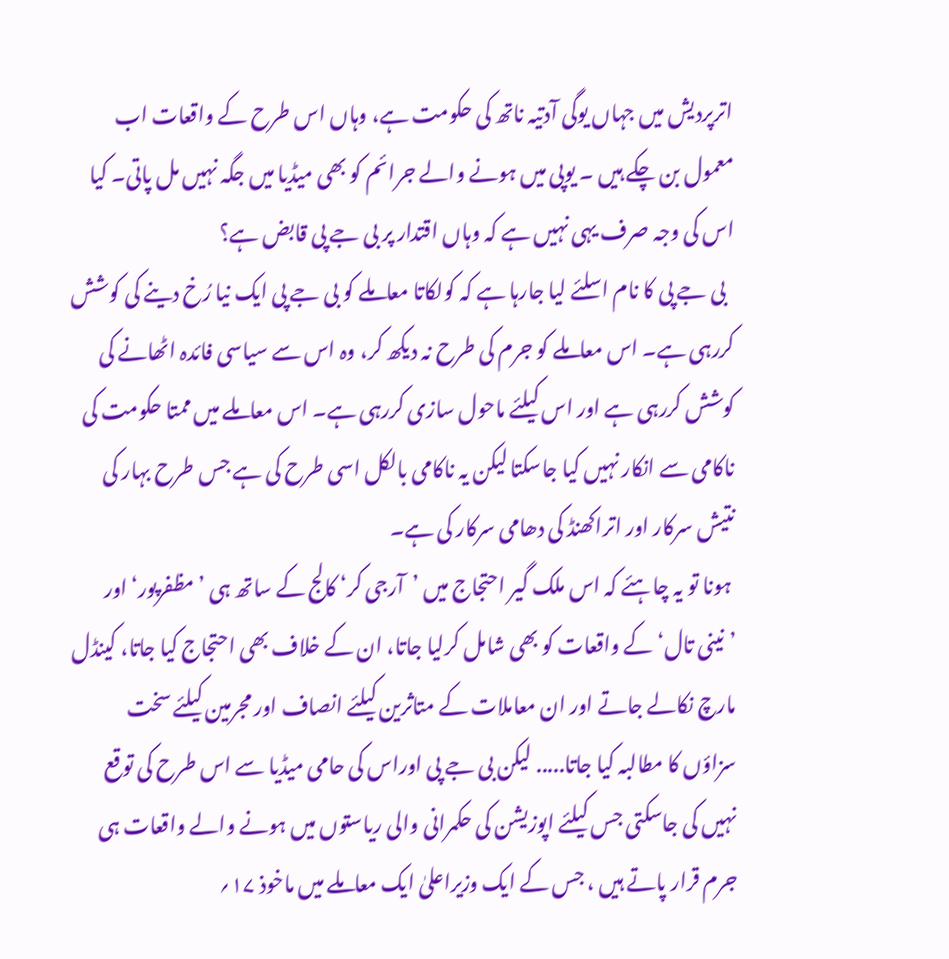اترپردیش میں جہاں یوگی آدتیہ ناتھ کی حکومت ہے، وہاں اس طرح کے واقعات اب معمول بن چکے ہیں ۔ یوپی میں ہونے والے جرائم کو بھی میڈیا میں جگہ نہیں مل پاتی۔ کیا اس کی وجہ صرف یہی نہیں ہے کہ وہاں اقتدار پر بی جے پی قابض ہے؟
  بی جے پی کا نام اسلئے لیا جارہا ہے کہ کولکاتا معاملے کو بی جے پی ایک نیا رُخ دینے کی کوشش کررہی ہے۔ اس معاملے کو جرم کی طرح نہ دیکھ کر، وہ اس سے سیاسی فائدہ اٹھانے کی کوشش کررہی ہے اور اس کیلئے ماحول سازی کررہی ہے۔ اس معاملے میں ممتا حکومت کی ناکامی سے انکار نہیں کیا جاسکتا لیکن یہ ناکامی بالکل اسی طرح کی ہے جس طرح بہار کی نتیش سرکار اور اتراکھنڈ کی دھامی سرکار کی ہے۔
 ہونا تو یہ چاہئے کہ اس ملک گیر احتجاج میں ’آرجی کر‘ کالج کے ساتھ ہی ’مظفرپور‘ اور ’نینی تال‘ کے واقعات کو بھی شامل کرلیا جاتا، ان کے خلاف بھی احتجاج کیا جاتا، کینڈل مارچ نکالے جاتے اور ان معاملات کے متاثرین کیلئے انصاف اور مجرمین کیلئے سخت سزاؤں کا مطالبہ کیا جاتا..... لیکن بی جے پی اوراس کی حامی میڈیا سے اس طرح کی توقع نہیں کی جاسکتی جس کیلئے اپوزیشن کی حکمرانی والی ریاستوں میں ہونے والے واقعات ہی جرم قرار پاتے ہیں ، جس کے ایک وزیراعلیٰ ایک معاملے میں ماخوذ ۱۷؍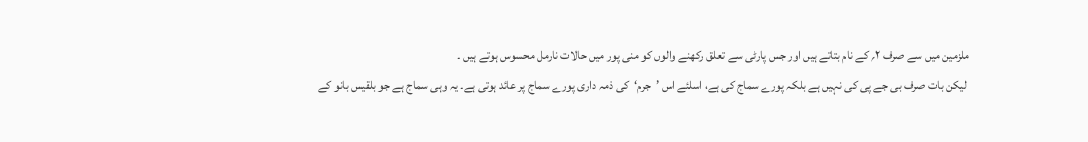ملزمین میں سے صرف ۲؍ کے نام بتاتے ہیں اور جس پارٹی سے تعلق رکھنے والوں کو منی پور میں حالات نارمل محسوس ہوتے ہیں ۔
 لیکن بات صرف بی جے پی کی نہیں ہے بلکہ پورے سماج کی ہے، اسلئے اس ’جرم‘کی ذمہ داری پورے سماج پر عائد ہوتی ہے۔ یہ وہی سماج ہے جو بلقیس بانو کے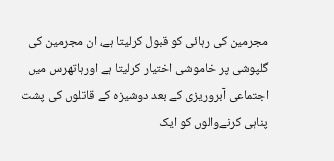مجرمین کی رہائی کو قبول کرلیتا ہے، ان مجرمین کی گلپوشی پر خاموشی اختیار کرلیتا ہے اورہاتھرس میں اجتماعی آبروریزی کے بعد دوشیزہ کے قاتلوں کی پشت پناہی کرنےوالوں کو ایک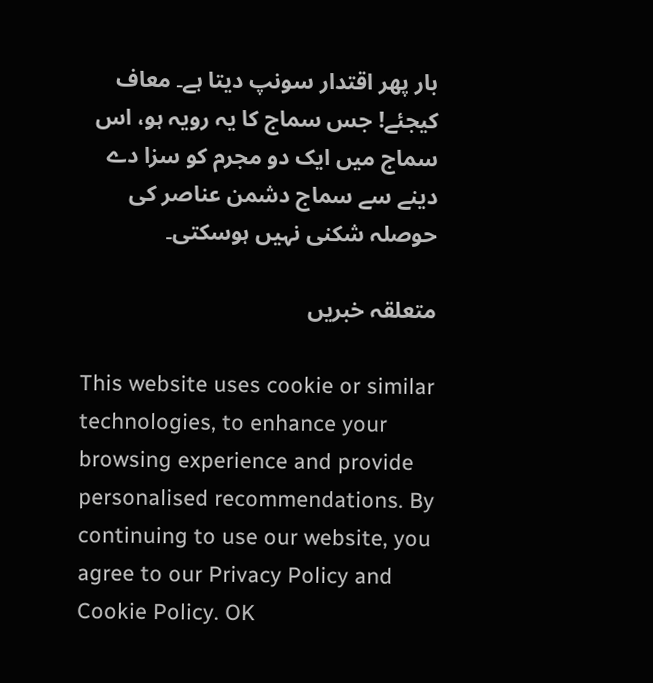بار پھر اقتدار سونپ دیتا ہے۔ معاف کیجئے! جس سماج کا یہ رویہ ہو، اس سماج میں ایک دو مجرم کو سزا دے دینے سے سماج دشمن عناصر کی حوصلہ شکنی نہیں ہوسکتی۔

متعلقہ خبریں

This website uses cookie or similar technologies, to enhance your browsing experience and provide personalised recommendations. By continuing to use our website, you agree to our Privacy Policy and Cookie Policy. OK